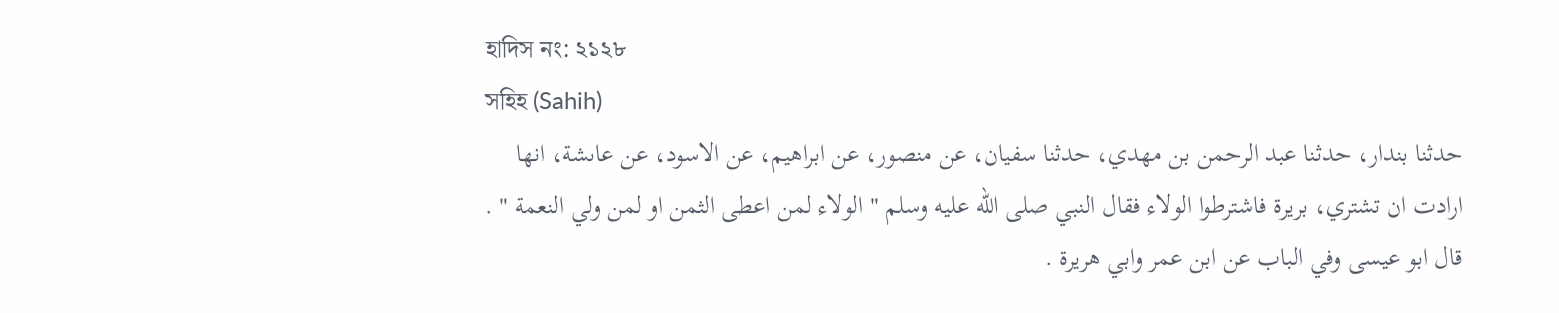হাদিস নং: ২১২৮
সহিহ (Sahih)
حدثنا بندار، حدثنا عبد الرحمن بن مهدي، حدثنا سفيان، عن منصور، عن ابراهيم، عن الاسود، عن عاىشة، انها ارادت ان تشتري، بريرة فاشترطوا الولاء فقال النبي صلى الله عليه وسلم " الولاء لمن اعطى الثمن او لمن ولي النعمة " . قال ابو عيسى وفي الباب عن ابن عمر وابي هريرة .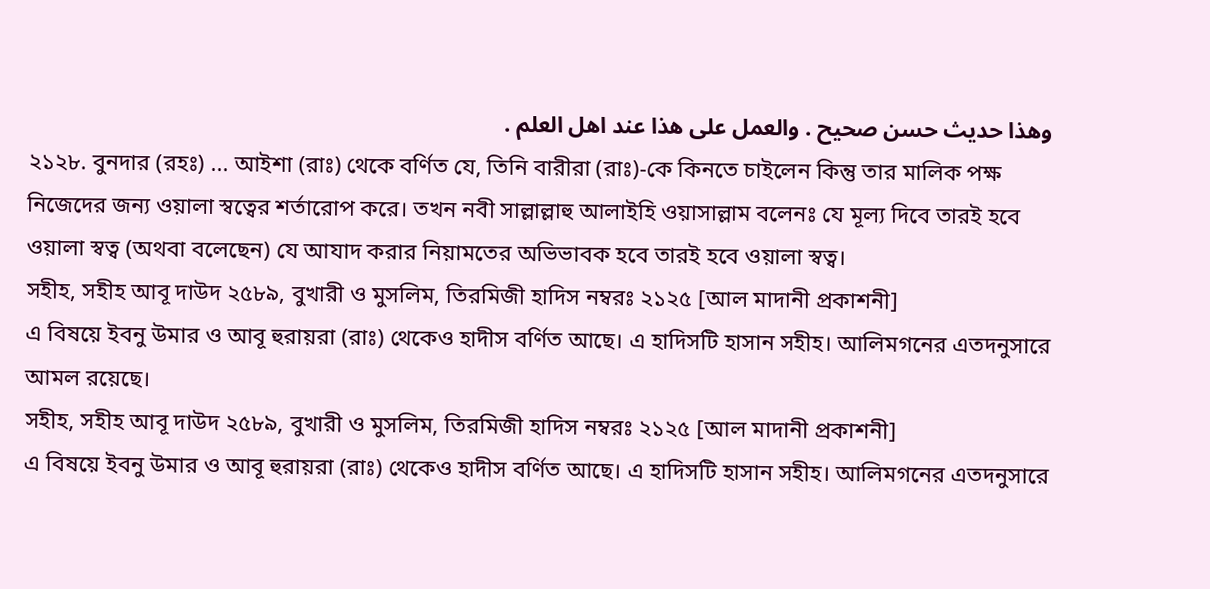وهذا حديث حسن صحيح . والعمل على هذا عند اهل العلم .
২১২৮. বুনদার (রহঃ) ... আইশা (রাঃ) থেকে বর্ণিত যে, তিনি বারীরা (রাঃ)-কে কিনতে চাইলেন কিন্তু তার মালিক পক্ষ নিজেদের জন্য ওয়ালা স্বত্বের শর্তারোপ করে। তখন নবী সাল্লাল্লাহু আলাইহি ওয়াসাল্লাম বলেনঃ যে মূল্য দিবে তারই হবে ওয়ালা স্বত্ব (অথবা বলেছেন) যে আযাদ করার নিয়ামতের অভিভাবক হবে তারই হবে ওয়ালা স্বত্ব।
সহীহ, সহীহ আবূ দাউদ ২৫৮৯, বুখারী ও মুসলিম, তিরমিজী হাদিস নম্বরঃ ২১২৫ [আল মাদানী প্রকাশনী]
এ বিষয়ে ইবনু উমার ও আবূ হুরায়রা (রাঃ) থেকেও হাদীস বর্ণিত আছে। এ হাদিসটি হাসান সহীহ। আলিমগনের এতদনুসারে আমল রয়েছে।
সহীহ, সহীহ আবূ দাউদ ২৫৮৯, বুখারী ও মুসলিম, তিরমিজী হাদিস নম্বরঃ ২১২৫ [আল মাদানী প্রকাশনী]
এ বিষয়ে ইবনু উমার ও আবূ হুরায়রা (রাঃ) থেকেও হাদীস বর্ণিত আছে। এ হাদিসটি হাসান সহীহ। আলিমগনের এতদনুসারে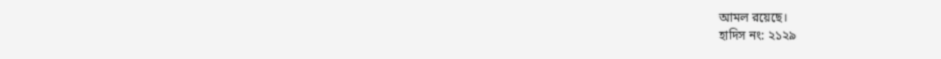আমল রয়েছে।
হাদিস নং: ২১২৯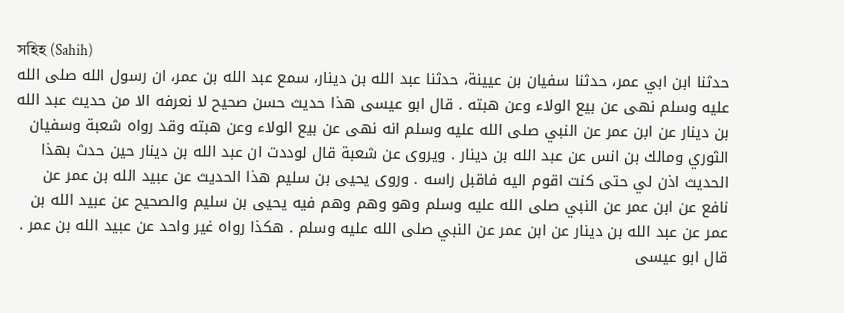সহিহ (Sahih)
حدثنا ابن ابي عمر، حدثنا سفيان بن عيينة، حدثنا عبد الله بن دينار، سمع عبد الله بن عمر، ان رسول الله صلى الله عليه وسلم نهى عن بيع الولاء وعن هبته . قال ابو عيسى هذا حديث حسن صحيح لا نعرفه الا من حديث عبد الله بن دينار عن ابن عمر عن النبي صلى الله عليه وسلم انه نهى عن بيع الولاء وعن هبته وقد رواه شعبة وسفيان الثوري ومالك بن انس عن عبد الله بن دينار . ويروى عن شعبة قال لوددت ان عبد الله بن دينار حين حدث بهذا الحديث اذن لي حتى كنت اقوم اليه فاقبل راسه . وروى يحيى بن سليم هذا الحديث عن عبيد الله بن عمر عن نافع عن ابن عمر عن النبي صلى الله عليه وسلم وهو وهم وهم فيه يحيى بن سليم والصحيح عن عبيد الله بن عمر عن عبد الله بن دينار عن ابن عمر عن النبي صلى الله عليه وسلم . هكذا رواه غير واحد عن عبيد الله بن عمر . قال ابو عيسى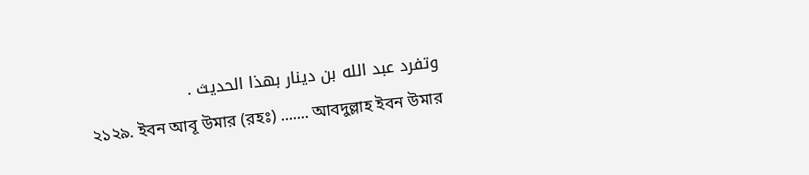وتفرد عبد الله بن دينار بهذا الحديث .
২১২৯. ইবন আবূ উমার (রহঃ) ....... আবদুল্লাহ ইবন উমার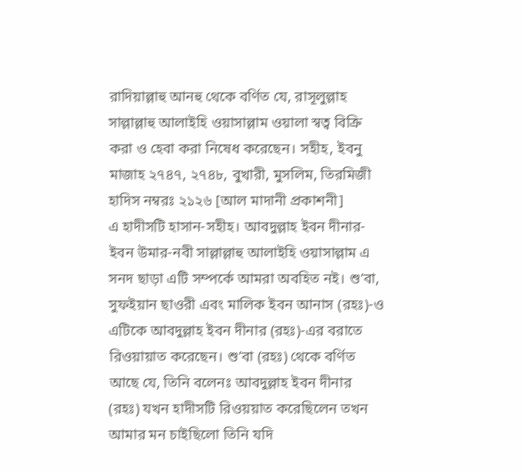রাদিয়াল্লাহু আনহু থেকে বর্ণিত যে, রাসূলুল্লাহ সাল্লাল্লাহু আলাইহি ওয়াসাল্লাম ওয়ালা স্বত্ব বিক্রি করা ও হেবা করা নিষেধ করেছেন। সহীহ, ইবনু মাজাহ ২৭৪৭, ২৭৪৮, বুখারী, মুসলিম, তিরমিজী হাদিস নম্বরঃ ২১২৬ [আল মাদানী প্রকাশনী]
এ হাদীসটি হাসান-সহীহ। আবদুল্লাহ ইবন দীনার-ইবন উমার-নবী সাল্লাল্লাহু আলাইহি ওয়াসাল্লাম এ সনদ ছাড়া এটি সম্পর্কে আমরা অবহিত নই। শু’বা, সুফইয়ান ছাওরী এবং মালিক ইবন আনাস (রহঃ)-ও এটিকে আবদুল্লাহ ইবন দীনার (রহঃ)-এর বরাতে রিওয়ায়াত করেছেন। শু’বা (রহঃ) থেকে বর্ণিত আছে যে, তিনি বলেনঃ আবদুল্লাহ ইবন দীনার (রহঃ) যখন হাদীসটি রিওয়য়াত করেছিলেন তখন আমার মন চাইছিলো তিনি যদি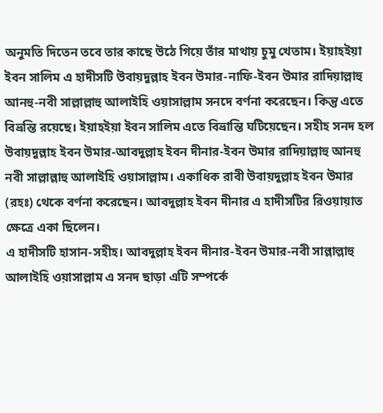অনুমতি দিতেন তবে তার কাছে উঠে গিয়ে তাঁর মাথায় চুমু খেতাম। ইয়াহইয়া ইবন সালিম এ হাদীসটি উবায়দুল্লাহ ইবন উমার-নাফি-ইবন উমার রাদিয়াল্লাহু আনহু-নবী সাল্লাল্লাহু আলাইহি ওয়াসাল্লাম সনদে বর্ণনা করেছেন। কিন্তু এতে বিভ্রন্তি রয়েছে। ইয়াহইয়া ইবন সালিম এতে বিভ্রান্তি ঘটিয়েছেন। সহীহ সনদ হল উবায়দুল্লাহ ইবন উমার-আবদুল্লাহ ইবন দীনার-ইবন উমার রাদিয়াল্লাহু আনহু নবী সাল্লাল্লাহু আলাইহি ওয়াসাল্লাম। একাধিক রাবী উবায়দুল্লাহ ইবন উমার (রহঃ) থেকে বর্ণনা করেছেন। আবদুল্লাহ ইবন দীনার এ হাদীসটির রিওয়ায়াত ক্ষেত্রে একা ছিলেন।
এ হাদীসটি হাসান-সহীহ। আবদুল্লাহ ইবন দীনার-ইবন উমার-নবী সাল্লাল্লাহু আলাইহি ওয়াসাল্লাম এ সনদ ছাড়া এটি সম্পর্কে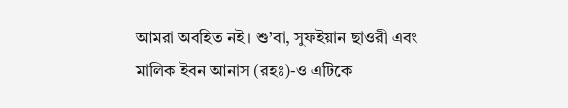আমরা অবহিত নই। শু’বা, সুফইয়ান ছাওরী এবং মালিক ইবন আনাস (রহঃ)-ও এটিকে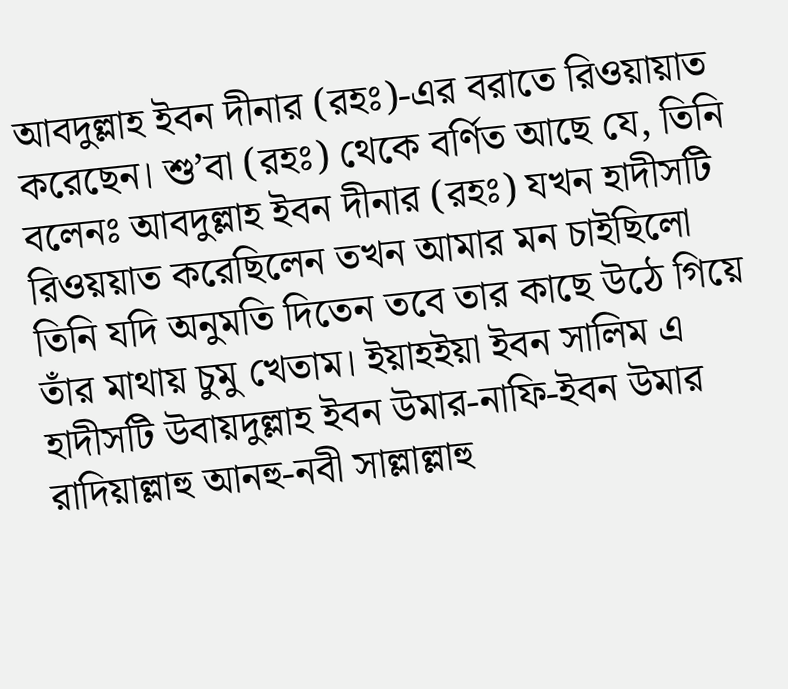আবদুল্লাহ ইবন দীনার (রহঃ)-এর বরাতে রিওয়ায়াত করেছেন। শু’বা (রহঃ) থেকে বর্ণিত আছে যে, তিনি বলেনঃ আবদুল্লাহ ইবন দীনার (রহঃ) যখন হাদীসটি রিওয়য়াত করেছিলেন তখন আমার মন চাইছিলো তিনি যদি অনুমতি দিতেন তবে তার কাছে উঠে গিয়ে তাঁর মাথায় চুমু খেতাম। ইয়াহইয়া ইবন সালিম এ হাদীসটি উবায়দুল্লাহ ইবন উমার-নাফি-ইবন উমার রাদিয়াল্লাহু আনহু-নবী সাল্লাল্লাহু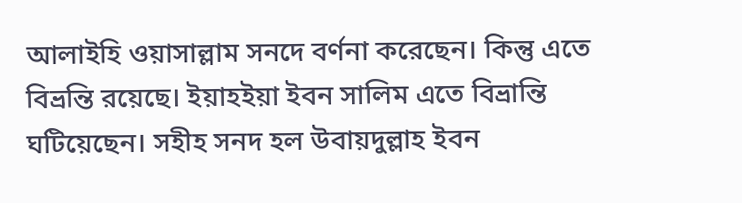আলাইহি ওয়াসাল্লাম সনদে বর্ণনা করেছেন। কিন্তু এতে বিভ্রন্তি রয়েছে। ইয়াহইয়া ইবন সালিম এতে বিভ্রান্তি ঘটিয়েছেন। সহীহ সনদ হল উবায়দুল্লাহ ইবন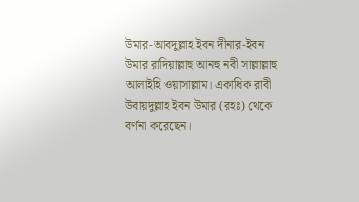উমার-আবদুল্লাহ ইবন দীনার-ইবন উমার রাদিয়াল্লাহু আনহু নবী সাল্লাল্লাহু আলাইহি ওয়াসাল্লাম। একাধিক রাবী উবায়দুল্লাহ ইবন উমার (রহঃ) থেকে বর্ণনা করেছেন।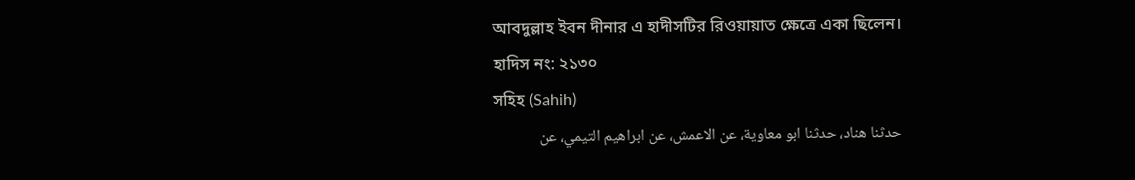আবদুল্লাহ ইবন দীনার এ হাদীসটির রিওয়ায়াত ক্ষেত্রে একা ছিলেন।
হাদিস নং: ২১৩০
সহিহ (Sahih)
حدثنا هناد، حدثنا ابو معاوية، عن الاعمش، عن ابراهيم التيمي، عن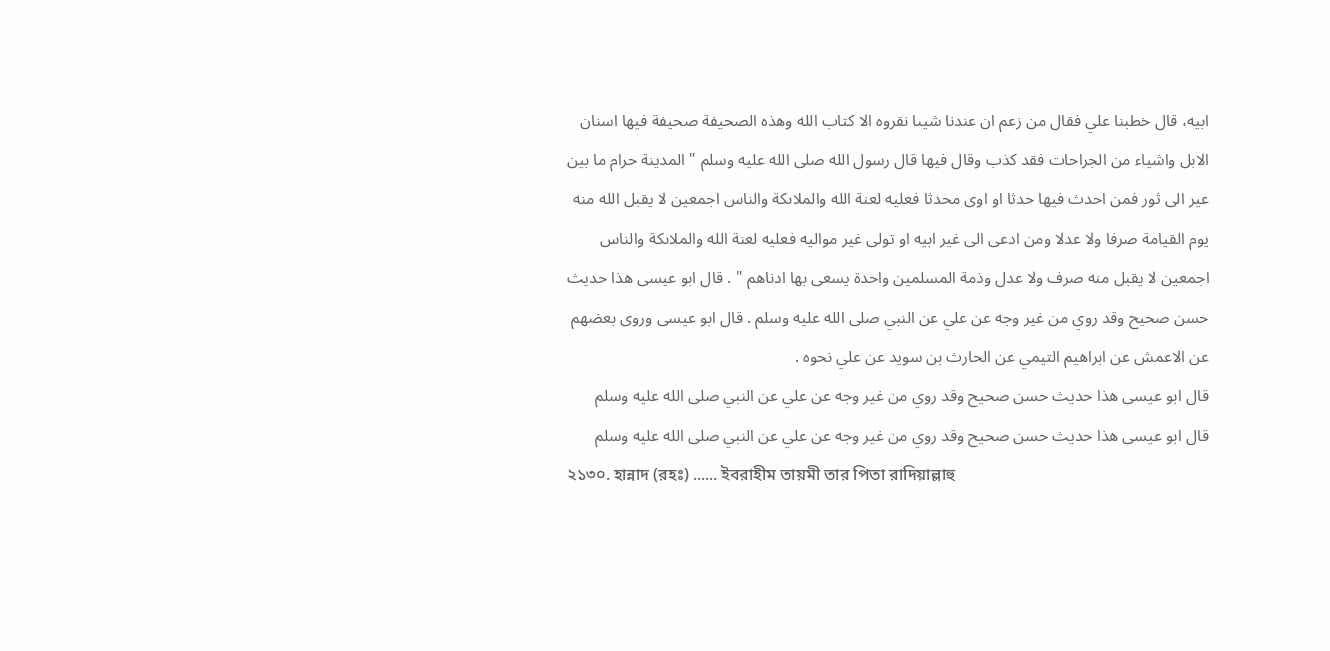ابيه، قال خطبنا علي فقال من زعم ان عندنا شيىا نقروه الا كتاب الله وهذه الصحيفة صحيفة فيها اسنان الابل واشياء من الجراحات فقد كذب وقال فيها قال رسول الله صلى الله عليه وسلم " المدينة حرام ما بين عير الى ثور فمن احدث فيها حدثا او اوى محدثا فعليه لعنة الله والملاىكة والناس اجمعين لا يقبل الله منه يوم القيامة صرفا ولا عدلا ومن ادعى الى غير ابيه او تولى غير مواليه فعليه لعنة الله والملاىكة والناس اجمعين لا يقبل منه صرف ولا عدل وذمة المسلمين واحدة يسعى بها ادناهم " . قال ابو عيسى هذا حديث حسن صحيح وقد روي من غير وجه عن علي عن النبي صلى الله عليه وسلم . قال ابو عيسى وروى بعضهم عن الاعمش عن ابراهيم التيمي عن الحارث بن سويد عن علي نحوه .
قال ابو عيسى هذا حديث حسن صحيح وقد روي من غير وجه عن علي عن النبي صلى الله عليه وسلم
قال ابو عيسى هذا حديث حسن صحيح وقد روي من غير وجه عن علي عن النبي صلى الله عليه وسلم
২১৩০. হান্নাদ (রহঃ) ...... ইবরাহীম তায়মী তার পিতা রাদিয়াল্লাহু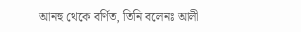আনহু থেকে বর্ণিত, তিনি বলেনঃ আলী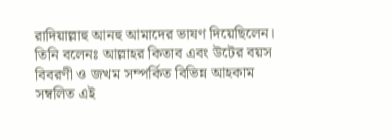রাদিয়াল্লাহু আনহু আমাদের ভাষণ দিয়েছিলেন। তিনি বলেনঃ আল্লাহর কিতাব এবং উটের বয়স বিবরণী ও জখম সম্পর্কিত বিভিন্ন আহকাম সম্বলিত এই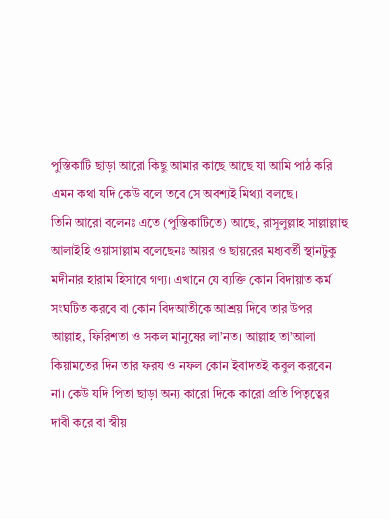পুস্তিকাটি ছাড়া আরো কিছু আমার কাছে আছে যা আমি পাঠ করি এমন কথা যদি কেউ বলে তবে সে অবশ্যই মিথ্যা বলছে।
তিনি আরো বলেনঃ এতে (পুস্তিকাটিতে) আছে, রাসূলুল্লাহ সাল্লাল্লাহু আলাইহি ওয়াসাল্লাম বলেছেনঃ আয়র ও ছায়রের মধ্যবর্তী স্থানটুকু মদীনার হারাম হিসাবে গণ্য। এখানে যে ব্যক্তি কোন বিদায়াত কর্ম সংঘটিত করবে বা কোন বিদআতীকে আশ্রয় দিবে তার উপর আল্লাহ, ফিরিশতা ও সকল মানুষের লা’নত। আল্লাহ তা’আলা কিয়ামতের দিন তার ফরয ও নফল কোন ইবাদতই কবুল করবেন না। কেউ যদি পিতা ছাড়া অন্য কারো দিকে কারো প্রতি পিতৃত্বের দাবী করে বা স্বীয়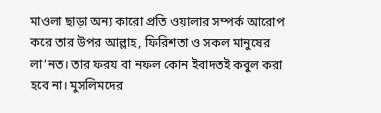মাওলা ছাড়া অন্য কারো প্রতি ওয়ালার সম্পর্ক আরোপ করে তার উপর আল্লাহ, ফিরিশতা ও সকল মানুষের লা’নত। তার ফরয বা নফল কোন ইবাদতই কবুল করা হবে না। মুসলিমদের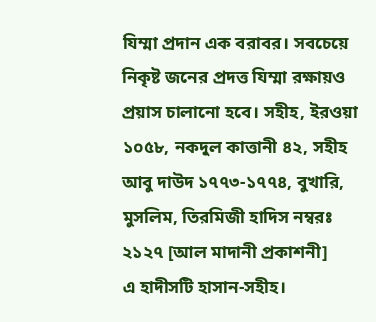যিম্মা প্রদান এক বরাবর। সবচেয়ে নিকৃষ্ট জনের প্রদত্ত যিম্মা রক্ষায়ও প্রয়াস চালানো হবে। সহীহ, ইরওয়া ১০৫৮, নকদুল কাত্তানী ৪২, সহীহ আবু দাউদ ১৭৭৩-১৭৭৪, বুখারি, মুসলিম, তিরমিজী হাদিস নম্বরঃ ২১২৭ [আল মাদানী প্রকাশনী]
এ হাদীসটি হাসান-সহীহ।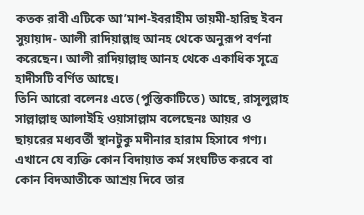কতক রাবী এটিকে আ’মাশ-ইবরাহীম তায়মী-হারিছ ইবন সুয়ায়াদ- আলী রাদিয়াল্লাহু আনহ থেকে অনুরূপ বর্ণনা করেছেন। আলী রাদিয়াল্লাহু আনহ থেকে একাধিক সূত্রে হাদীসটি বর্ণিত আছে।
তিনি আরো বলেনঃ এতে (পুস্তিকাটিতে) আছে, রাসূলুল্লাহ সাল্লাল্লাহু আলাইহি ওয়াসাল্লাম বলেছেনঃ আয়র ও ছায়রের মধ্যবর্তী স্থানটুকু মদীনার হারাম হিসাবে গণ্য। এখানে যে ব্যক্তি কোন বিদায়াত কর্ম সংঘটিত করবে বা কোন বিদআতীকে আশ্রয় দিবে তার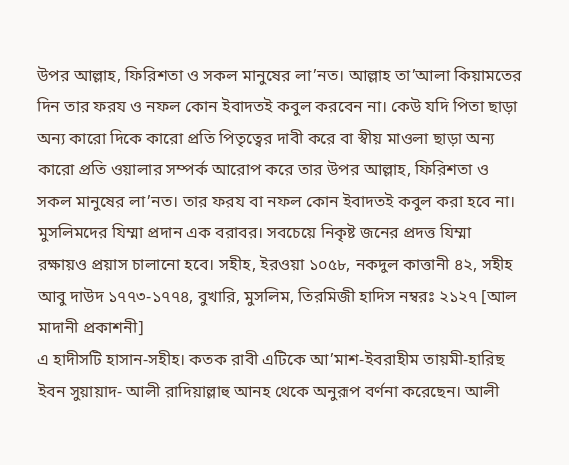উপর আল্লাহ, ফিরিশতা ও সকল মানুষের লা’নত। আল্লাহ তা’আলা কিয়ামতের দিন তার ফরয ও নফল কোন ইবাদতই কবুল করবেন না। কেউ যদি পিতা ছাড়া অন্য কারো দিকে কারো প্রতি পিতৃত্বের দাবী করে বা স্বীয় মাওলা ছাড়া অন্য কারো প্রতি ওয়ালার সম্পর্ক আরোপ করে তার উপর আল্লাহ, ফিরিশতা ও সকল মানুষের লা’নত। তার ফরয বা নফল কোন ইবাদতই কবুল করা হবে না। মুসলিমদের যিম্মা প্রদান এক বরাবর। সবচেয়ে নিকৃষ্ট জনের প্রদত্ত যিম্মা রক্ষায়ও প্রয়াস চালানো হবে। সহীহ, ইরওয়া ১০৫৮, নকদুল কাত্তানী ৪২, সহীহ আবু দাউদ ১৭৭৩-১৭৭৪, বুখারি, মুসলিম, তিরমিজী হাদিস নম্বরঃ ২১২৭ [আল মাদানী প্রকাশনী]
এ হাদীসটি হাসান-সহীহ। কতক রাবী এটিকে আ’মাশ-ইবরাহীম তায়মী-হারিছ ইবন সুয়ায়াদ- আলী রাদিয়াল্লাহু আনহ থেকে অনুরূপ বর্ণনা করেছেন। আলী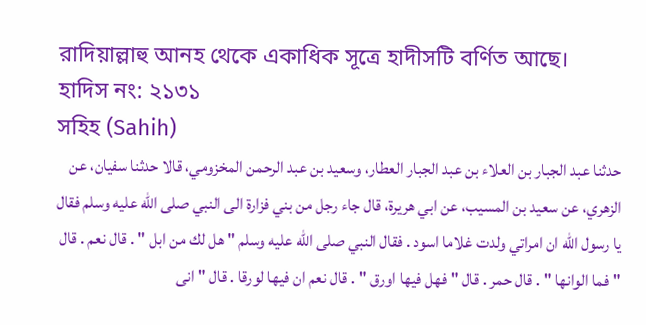রাদিয়াল্লাহু আনহ থেকে একাধিক সূত্রে হাদীসটি বর্ণিত আছে।
হাদিস নং: ২১৩১
সহিহ (Sahih)
حدثنا عبد الجبار بن العلاء بن عبد الجبار العطار، وسعيد بن عبد الرحمن المخزومي، قالا حدثنا سفيان، عن الزهري، عن سعيد بن المسيب، عن ابي هريرة، قال جاء رجل من بني فزارة الى النبي صلى الله عليه وسلم فقال يا رسول الله ان امراتي ولدت غلاما اسود . فقال النبي صلى الله عليه وسلم " هل لك من ابل " . قال نعم . قال " فما الوانها " . قال حمر . قال " فهل فيها اورق " . قال نعم ان فيها لورقا . قال " انى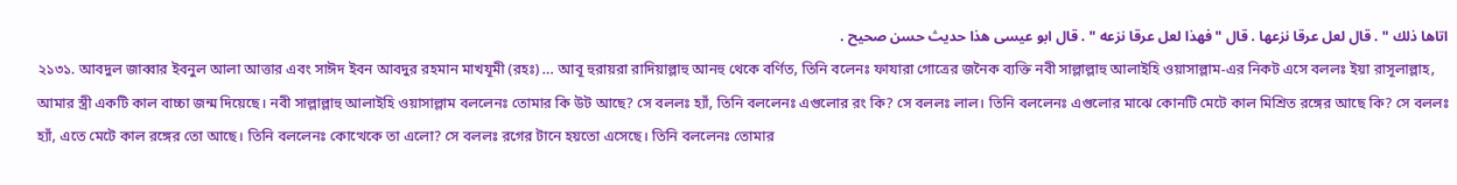اتاها ذلك " . قال لعل عرقا نزعها . قال " فهذا لعل عرقا نزعه " . قال ابو عيسى هذا حديث حسن صحيح .
২১৩১. আবদুল জাব্বার ইবনুল আলা আত্তার এবং সাঈদ ইবন আবদুর রহমান মাখযূমী (রহঃ) ... আবূ হুরায়রা রাদিয়াল্লাহু আনহু থেকে বর্ণিত, তিনি বলেনঃ ফাযারা গোত্রের জনৈক ব্যক্তি নবী সাল্লাল্লাহু আলাইহি ওয়াসাল্লাম-এর নিকট এসে বললঃ ইয়া রাসূলাল্লাহ, আমার স্ত্রী একটি কাল বাচ্চা জন্ম দিয়েছে। নবী সাল্লাল্লাহু আলাইহি ওয়াসাল্লাম বললেনঃ তোমার কি উট আছে? সে বললঃ হ্যাঁ, তিনি বললেনঃ এগুলোর রং কি? সে বললঃ লাল। তিনি বললেনঃ এগুলোর মাঝে কোনটি মেটে কাল মিশ্রিত রঙ্গের আছে কি? সে বললঃ হ্যাঁ, এতে মেটে কাল রঙ্গের তো আছে। তিনি বললেনঃ কোত্থেকে তা এলো? সে বললঃ রগের টানে হয়তো এসেছে। তিনি বললেনঃ তোমার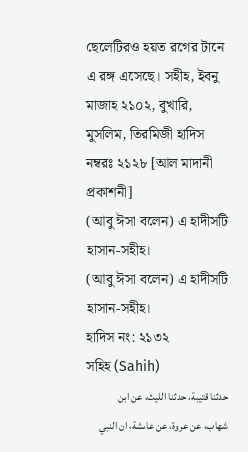ছেলেটিরও হয়ত রগের টানে এ রঙ্গ এসেছে। সহীহ, ইবনু মাজাহ ২১০২, বুখারি, মুসলিম, তিরমিজী হাদিস নম্বরঃ ২১২৮ [আল মাদানী প্রকাশনী]
(আবু ঈসা বলেন) এ হাদীসটি হাসান-সহীহ।
(আবু ঈসা বলেন) এ হাদীসটি হাসান-সহীহ।
হাদিস নং: ২১৩২
সহিহ (Sahih)
حدثنا قتيبة، حدثنا الليث، عن ابن شهاب، عن عروة، عن عاىشة، ان النبي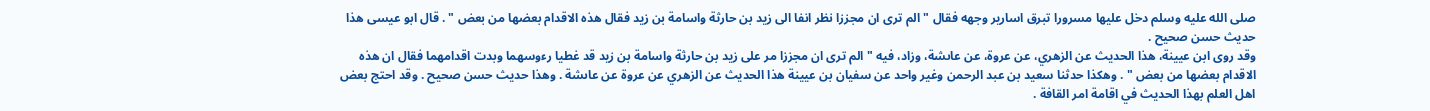صلى الله عليه وسلم دخل عليها مسرورا تبرق اسارير وجهه فقال " الم ترى ان مجززا نظر انفا الى زيد بن حارثة واسامة بن زيد فقال هذه الاقدام بعضها من بعض " . قال ابو عيسى هذا حديث حسن صحيح .
وقد روى ابن عيينة، هذا الحديث عن الزهري، عن عروة، عن عاىشة، وزاد، فيه " الم ترى ان مجززا مر على زيد بن حارثة واسامة بن زيد قد غطيا رءوسهما وبدت اقدامهما فقال ان هذه الاقدام بعضها من بعض " . وهكذا حدثنا سعيد بن عبد الرحمن وغير واحد عن سفيان بن عيينة هذا الحديث عن الزهري عن عروة عن عاىشة . وهذا حديث حسن صحيح . وقد احتج بعض اهل العلم بهذا الحديث في اقامة امر القافة .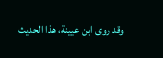وقد روى ابن عيينة، هذا الحديث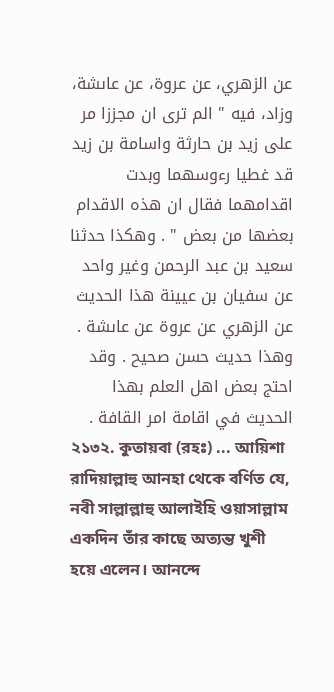عن الزهري، عن عروة، عن عاىشة، وزاد، فيه " الم ترى ان مجززا مر على زيد بن حارثة واسامة بن زيد قد غطيا رءوسهما وبدت اقدامهما فقال ان هذه الاقدام بعضها من بعض " . وهكذا حدثنا سعيد بن عبد الرحمن وغير واحد عن سفيان بن عيينة هذا الحديث عن الزهري عن عروة عن عاىشة . وهذا حديث حسن صحيح . وقد احتج بعض اهل العلم بهذا الحديث في اقامة امر القافة .
২১৩২. কুতায়বা (রহঃ) ... আয়িশা রাদিয়াল্লাহু আনহা থেকে বর্ণিত যে, নবী সাল্লাল্লাহু আলাইহি ওয়াসাল্লাম একদিন তাঁর কাছে অত্যন্ত খুশী হয়ে এলেন। আনন্দে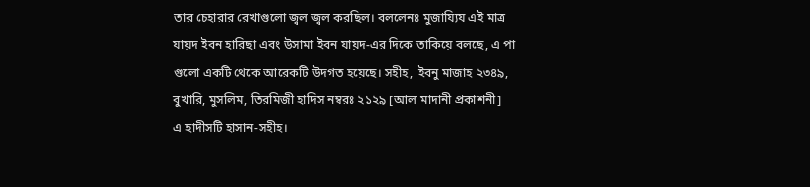তার চেহারার রেখাগুলো জ্বল জ্বল করছিল। বললেনঃ মুজায্যিয এই মাত্র যায়দ ইবন হারিছা এবং উসামা ইবন যায়দ-এর দিকে তাকিয়ে বলছে, এ পা গুলো একটি থেকে আরেকটি উদগত হয়েছে। সহীহ, ইবনু মাজাহ ২৩৪৯, বুখারি, মুসলিম, তিরমিজী হাদিস নম্বরঃ ২১২৯ [আল মাদানী প্রকাশনী]
এ হাদীসটি হাসান-সহীহ।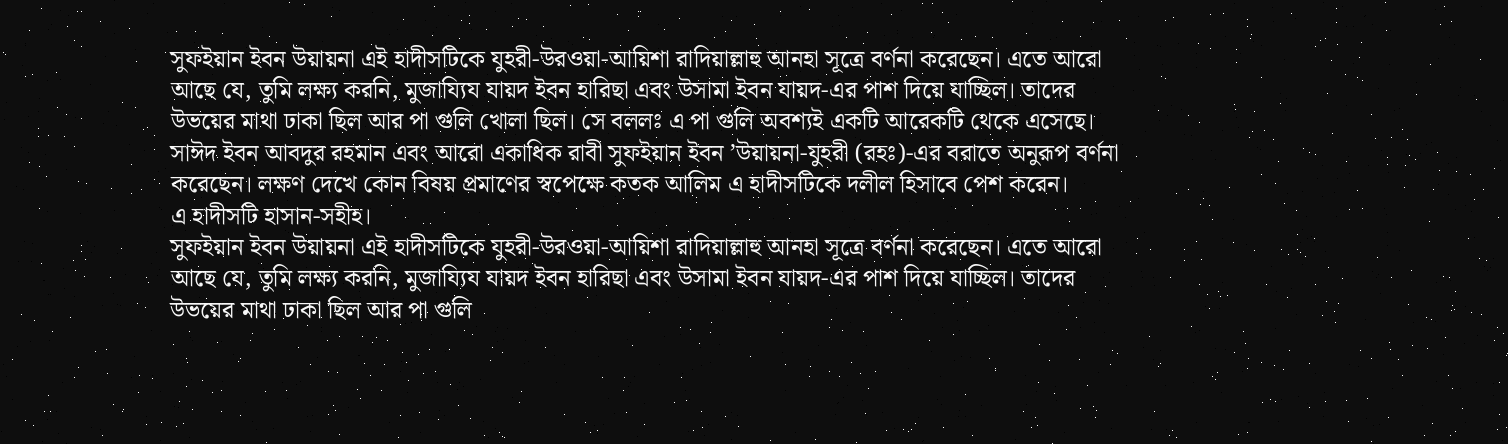সুফইয়ান ইবন উয়ায়না এই হাদীসটিকে যুহরী-উরওয়া-আয়িশা রাদিয়াল্লাহু আনহা সূত্রে বর্ণনা করেছেন। এতে আরো আছে যে, তুমি লক্ষ্য করনি, মুজায্যিয যায়দ ইবন হারিছা এবং উসামা ইবন যায়দ-এর পাশ দিয়ে যাচ্ছিল। তাদের উভয়ের মাথা ঢাকা ছিল আর পা গুলি খোলা ছিল। সে বললঃ এ পা গুলি অবশ্যই একটি আরেকটি থেকে এসেছে।
সাঈদ ইবন আবদুর রহমান এবং আরো একাধিক রাবী সুফইয়ান ইবন ’উয়ায়না-যুহরী (রহঃ)-এর বরাতে অনুরূপ বর্ণনা করেছেন। লক্ষণ দেখে কোন বিষয় প্রমাণের স্বপেক্ষে কতক আলিম এ হাদীসটিকে দলীল হিসাবে পেশ করেন।
এ হাদীসটি হাসান-সহীহ।
সুফইয়ান ইবন উয়ায়না এই হাদীসটিকে যুহরী-উরওয়া-আয়িশা রাদিয়াল্লাহু আনহা সূত্রে বর্ণনা করেছেন। এতে আরো আছে যে, তুমি লক্ষ্য করনি, মুজায্যিয যায়দ ইবন হারিছা এবং উসামা ইবন যায়দ-এর পাশ দিয়ে যাচ্ছিল। তাদের উভয়ের মাথা ঢাকা ছিল আর পা গুলি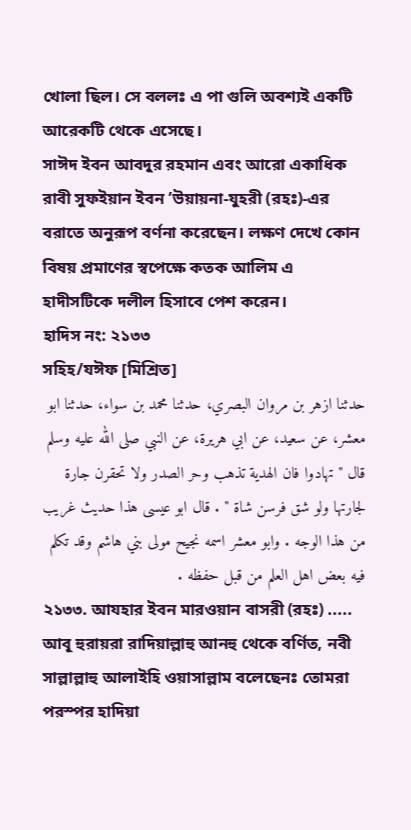খোলা ছিল। সে বললঃ এ পা গুলি অবশ্যই একটি আরেকটি থেকে এসেছে।
সাঈদ ইবন আবদুর রহমান এবং আরো একাধিক রাবী সুফইয়ান ইবন ’উয়ায়না-যুহরী (রহঃ)-এর বরাতে অনুরূপ বর্ণনা করেছেন। লক্ষণ দেখে কোন বিষয় প্রমাণের স্বপেক্ষে কতক আলিম এ হাদীসটিকে দলীল হিসাবে পেশ করেন।
হাদিস নং: ২১৩৩
সহিহ/যঈফ [মিশ্রিত]
حدثنا ازهر بن مروان البصري، حدثنا محمد بن سواء، حدثنا ابو معشر، عن سعيد، عن ابي هريرة، عن النبي صلى الله عليه وسلم قال " تهادوا فان الهدية تذهب وحر الصدر ولا تحقرن جارة لجارتها ولو شق فرسن شاة " . قال ابو عيسى هذا حديث غريب من هذا الوجه . وابو معشر اسمه نجيح مولى بني هاشم وقد تكلم فيه بعض اهل العلم من قبل حفظه .
২১৩৩. আযহার ইবন মারওয়ান বাসরী (রহঃ) ..... আবূ হুরায়রা রাদিয়াল্লাহু আনহু থেকে বর্ণিত, নবী সাল্লাল্লাহু আলাইহি ওয়াসাল্লাম বলেছেনঃ তোমরা পরস্পর হাদিয়া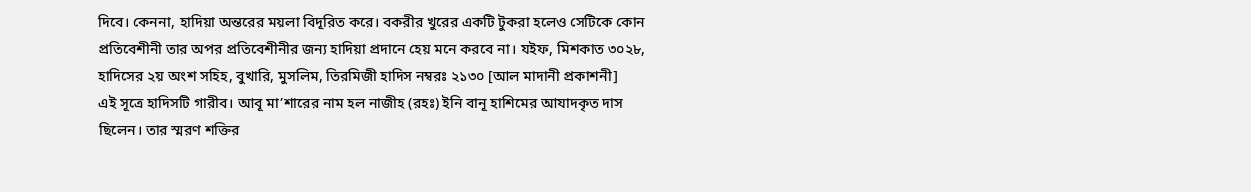দিবে। কেননা, হাদিয়া অন্তরের ময়লা বিদূরিত করে। বকরীর খুরের একটি টুকরা হলেও সেটিকে কোন প্রতিবেশীনী তার অপর প্রতিবেশীনীর জন্য হাদিয়া প্রদানে হেয় মনে করবে না। যইফ, মিশকাত ৩০২৮, হাদিসের ২য় অংশ সহিহ, বুখারি, মুসলিম, তিরমিজী হাদিস নম্বরঃ ২১৩০ [আল মাদানী প্রকাশনী]
এই সূত্রে হাদিসটি গারীব। আবূ মা’শারের নাম হল নাজীহ (রহঃ) ইনি বানূ হাশিমের আযাদকৃত দাস ছিলেন। তার স্মরণ শক্তির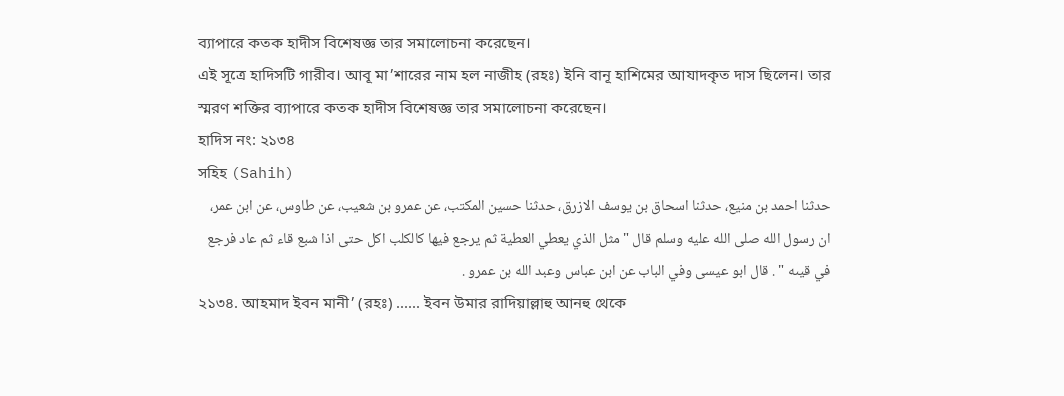ব্যাপারে কতক হাদীস বিশেষজ্ঞ তার সমালোচনা করেছেন।
এই সূত্রে হাদিসটি গারীব। আবূ মা’শারের নাম হল নাজীহ (রহঃ) ইনি বানূ হাশিমের আযাদকৃত দাস ছিলেন। তার স্মরণ শক্তির ব্যাপারে কতক হাদীস বিশেষজ্ঞ তার সমালোচনা করেছেন।
হাদিস নং: ২১৩৪
সহিহ (Sahih)
حدثنا احمد بن منيع، حدثنا اسحاق بن يوسف الازرق، حدثنا حسين المكتب، عن عمرو بن شعيب، عن طاوس، عن ابن عمر، ان رسول الله صلى الله عليه وسلم قال " مثل الذي يعطي العطية ثم يرجع فيها كالكلب اكل حتى اذا شبع قاء ثم عاد فرجع في قيىه " . قال ابو عيسى وفي الباب عن ابن عباس وعبد الله بن عمرو .
২১৩৪. আহমাদ ইবন মানী’ (রহঃ) ...... ইবন উমার রাদিয়াল্লাহু আনহু থেকে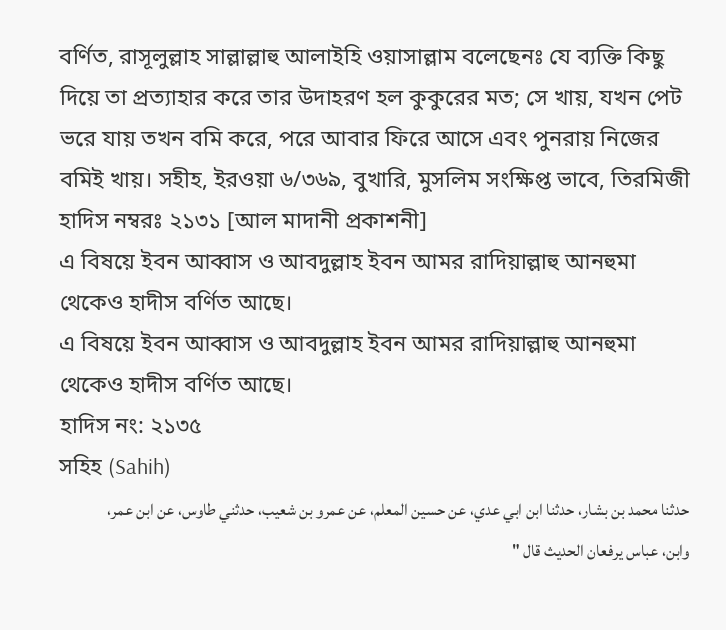বর্ণিত, রাসূলুল্লাহ সাল্লাল্লাহু আলাইহি ওয়াসাল্লাম বলেছেনঃ যে ব্যক্তি কিছু দিয়ে তা প্রত্যাহার করে তার উদাহরণ হল কুকুরের মত; সে খায়, যখন পেট ভরে যায় তখন বমি করে, পরে আবার ফিরে আসে এবং পুনরায় নিজের বমিই খায়। সহীহ, ইরওয়া ৬/৩৬৯, বুখারি, মুসলিম সংক্ষিপ্ত ভাবে, তিরমিজী হাদিস নম্বরঃ ২১৩১ [আল মাদানী প্রকাশনী]
এ বিষয়ে ইবন আব্বাস ও আবদুল্লাহ ইবন আমর রাদিয়াল্লাহু আনহুমা থেকেও হাদীস বর্ণিত আছে।
এ বিষয়ে ইবন আব্বাস ও আবদুল্লাহ ইবন আমর রাদিয়াল্লাহু আনহুমা থেকেও হাদীস বর্ণিত আছে।
হাদিস নং: ২১৩৫
সহিহ (Sahih)
حدثنا محمد بن بشار، حدثنا ابن ابي عدي، عن حسين المعلم، عن عمرو بن شعيب، حدثني طاوس، عن ابن عمر، وابن، عباس يرفعان الحديث قال "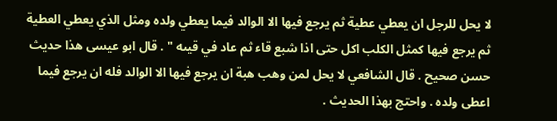لا يحل للرجل ان يعطي عطية ثم يرجع فيها الا الوالد فيما يعطي ولده ومثل الذي يعطي العطية ثم يرجع فيها كمثل الكلب اكل حتى اذا شبع قاء ثم عاد في قيىه " . قال ابو عيسى هذا حديث حسن صحيح . قال الشافعي لا يحل لمن وهب هبة ان يرجع فيها الا الوالد فله ان يرجع فيما اعطى ولده . واحتج بهذا الحديث .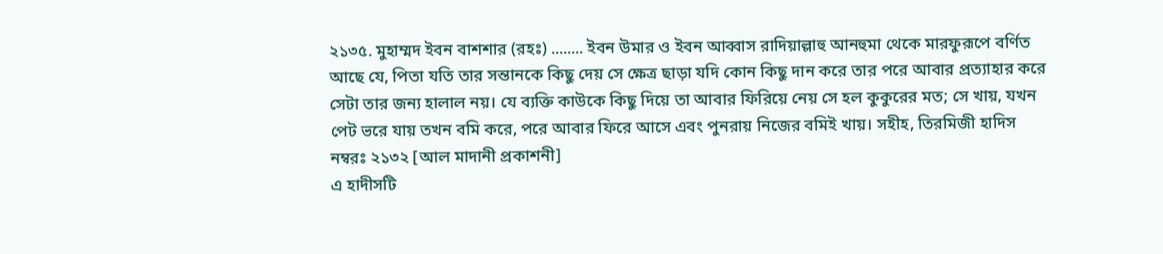২১৩৫. মুহাম্মদ ইবন বাশশার (রহঃ) ........ ইবন উমার ও ইবন আব্বাস রাদিয়াল্লাহু আনহুমা থেকে মারফুরূপে বর্ণিত আছে যে, পিতা যতি তার সন্তানকে কিছু দেয় সে ক্ষেত্র ছাড়া যদি কোন কিছু দান করে তার পরে আবার প্রত্যাহার করে সেটা তার জন্য হালাল নয়। যে ব্যক্তি কাউকে কিছু দিয়ে তা আবার ফিরিয়ে নেয় সে হল কুকুরের মত; সে খায়, যখন পেট ভরে যায় তখন বমি করে, পরে আবার ফিরে আসে এবং পুনরায় নিজের বমিই খায়। সহীহ, তিরমিজী হাদিস নম্বরঃ ২১৩২ [আল মাদানী প্রকাশনী]
এ হাদীসটি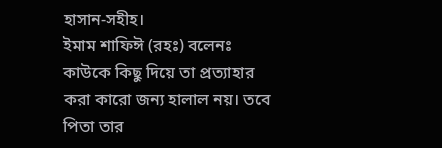হাসান-সহীহ।
ইমাম শাফিঈ (রহঃ) বলেনঃ কাউকে কিছু দিয়ে তা প্রত্যাহার করা কারো জন্য হালাল নয়। তবে পিতা তার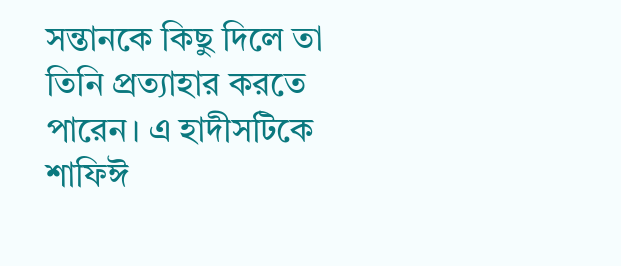সন্তানকে কিছু দিলে তা তিনি প্রত্যাহার করতে পারেন। এ হাদীসটিকে শাফিঈ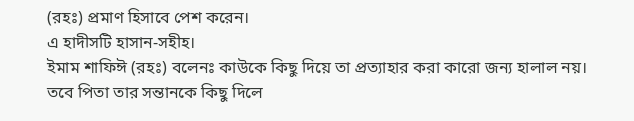(রহঃ) প্রমাণ হিসাবে পেশ করেন।
এ হাদীসটি হাসান-সহীহ।
ইমাম শাফিঈ (রহঃ) বলেনঃ কাউকে কিছু দিয়ে তা প্রত্যাহার করা কারো জন্য হালাল নয়। তবে পিতা তার সন্তানকে কিছু দিলে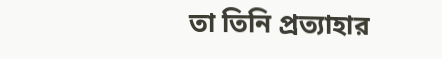তা তিনি প্রত্যাহার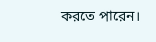করতে পারেন।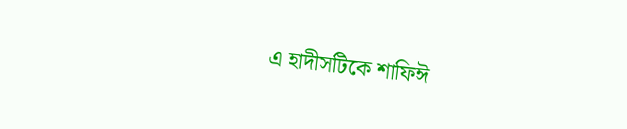এ হাদীসটিকে শাফিঈ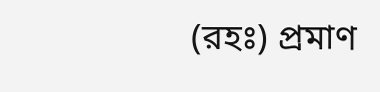(রহঃ) প্রমাণ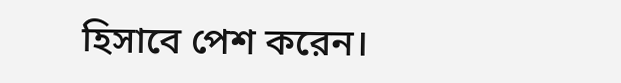হিসাবে পেশ করেন।